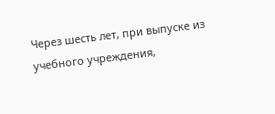Через шесть лет, при выпуске из учебного учреждения,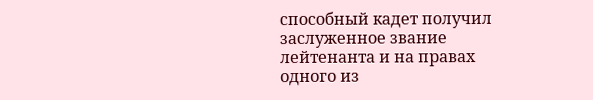способный кадет получил заслуженное звание лейтенанта и на правах одного из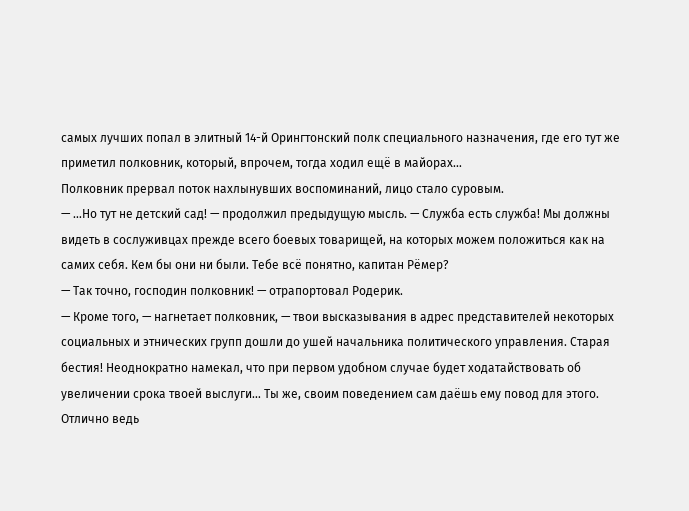самых лучших попал в элитный 14-й Орингтонский полк специального назначения, где его тут же приметил полковник, который, впрочем, тогда ходил ещё в майорах…
Полковник прервал поток нахлынувших воспоминаний, лицо стало суровым.
— …Но тут не детский сад! — продолжил предыдущую мысль. — Служба есть служба! Мы должны видеть в сослуживцах прежде всего боевых товарищей, на которых можем положиться как на самих себя. Кем бы они ни были. Тебе всё понятно, капитан Рёмер?
— Так точно, господин полковник! — отрапортовал Родерик.
— Кроме того, — нагнетает полковник, — твои высказывания в адрес представителей некоторых социальных и этнических групп дошли до ушей начальника политического управления. Старая бестия! Неоднократно намекал, что при первом удобном случае будет ходатайствовать об увеличении срока твоей выслуги… Ты же, своим поведением сам даёшь ему повод для этого. Отлично ведь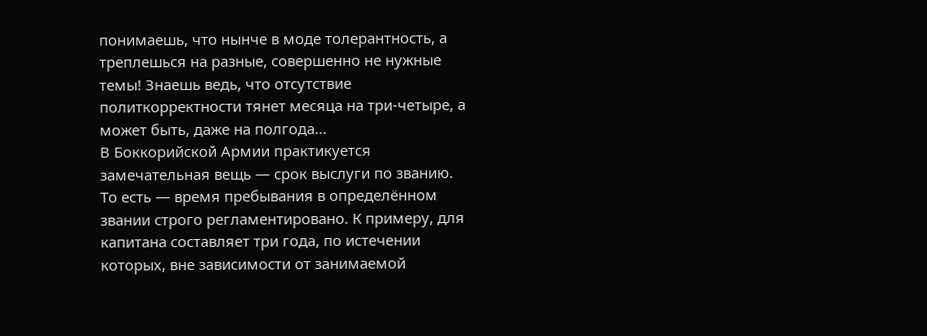понимаешь, что нынче в моде толерантность, а треплешься на разные, совершенно не нужные темы! Знаешь ведь, что отсутствие политкорректности тянет месяца на три-четыре, а может быть, даже на полгода…
В Боккорийской Армии практикуется замечательная вещь — срок выслуги по званию.
То есть — время пребывания в определённом звании строго регламентировано. К примеру, для капитана составляет три года, по истечении которых, вне зависимости от занимаемой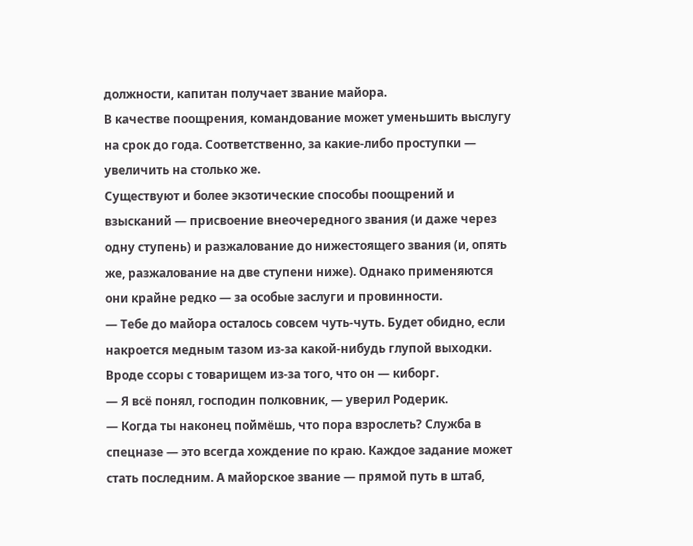должности, капитан получает звание майора.
В качестве поощрения, командование может уменьшить выслугу на срок до года. Соответственно, за какие-либо проступки — увеличить на столько же.
Существуют и более экзотические способы поощрений и взысканий — присвоение внеочередного звания (и даже через одну ступень) и разжалование до нижестоящего звания (и, опять же, разжалование на две ступени ниже). Однако применяются они крайне редко — за особые заслуги и провинности.
— Тебе до майора осталось совсем чуть-чуть. Будет обидно, если накроется медным тазом из-за какой-нибудь глупой выходки. Вроде ссоры с товарищем из-за того, что он — киборг.
— Я всё понял, господин полковник, — уверил Родерик.
— Когда ты наконец поймёшь, что пора взрослеть? Служба в спецназе — это всегда хождение по краю. Каждое задание может стать последним. А майорское звание — прямой путь в штаб,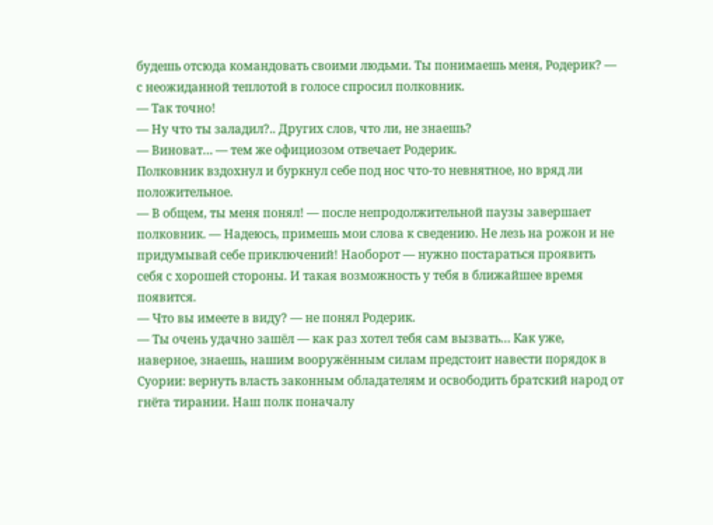будешь отсюда командовать своими людьми. Ты понимаешь меня, Родерик? — с неожиданной теплотой в голосе спросил полковник.
— Так точно!
— Ну что ты заладил?.. Других слов, что ли, не знаешь?
— Виноват… — тем же официозом отвечает Родерик.
Полковник вздохнул и буркнул себе под нос что-то невнятное, но вряд ли положительное.
— В общем, ты меня понял! — после непродолжительной паузы завершает полковник. — Надеюсь, примешь мои слова к сведению. Не лезь на рожон и не придумывай себе приключений! Наоборот — нужно постараться проявить себя с хорошей стороны. И такая возможность у тебя в ближайшее время появится.
— Что вы имеете в виду? — не понял Родерик.
— Ты очень удачно зашёл — как раз хотел тебя сам вызвать… Как уже, наверное, знаешь, нашим вооружённым силам предстоит навести порядок в Суории: вернуть власть законным обладателям и освободить братский народ от гнёта тирании. Наш полк поначалу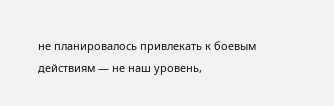не планировалось привлекать к боевым действиям — не наш уровень,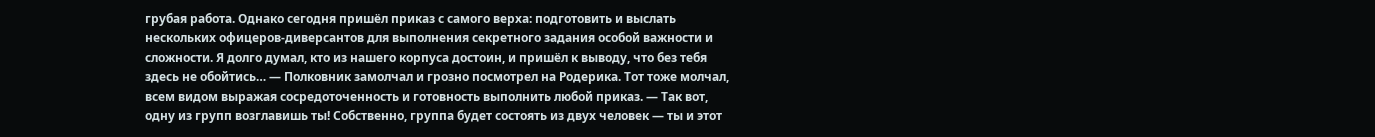грубая работа. Однако сегодня пришёл приказ с самого верха: подготовить и выслать нескольких офицеров-диверсантов для выполнения секретного задания особой важности и сложности. Я долго думал, кто из нашего корпуса достоин, и пришёл к выводу, что без тебя здесь не обойтись… — Полковник замолчал и грозно посмотрел на Родерика. Тот тоже молчал, всем видом выражая сосредоточенность и готовность выполнить любой приказ. — Так вот, одну из групп возглавишь ты! Собственно, группа будет состоять из двух человек — ты и этот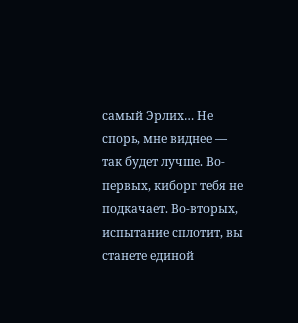самый Эрлих… Не спорь, мне виднее — так будет лучше. Во-первых, киборг тебя не подкачает. Во-вторых, испытание сплотит, вы станете единой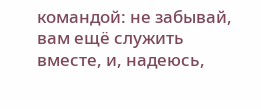командой: не забывай, вам ещё служить вместе, и, надеюсь,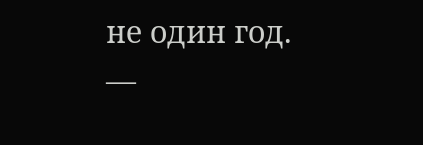не один год.
—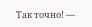Так точно! —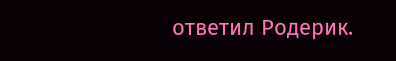ответил Родерик.